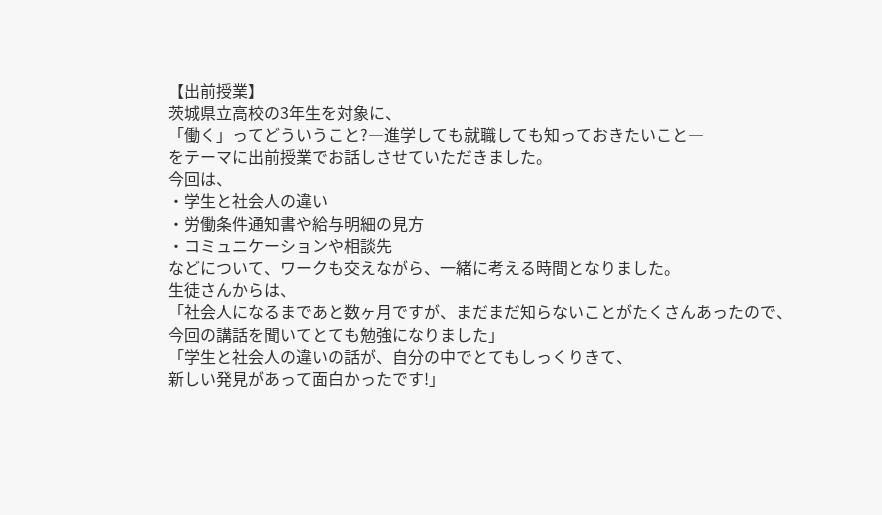【出前授業】
茨城県立高校の3年生を対象に、
「働く」ってどういうこと?―進学しても就職しても知っておきたいこと―
をテーマに出前授業でお話しさせていただきました。
今回は、
・学生と社会人の違い
・労働条件通知書や給与明細の見方
・コミュニケーションや相談先
などについて、ワークも交えながら、一緒に考える時間となりました。
生徒さんからは、
「社会人になるまであと数ヶ月ですが、まだまだ知らないことがたくさんあったので、
今回の講話を聞いてとても勉強になりました」
「学生と社会人の違いの話が、自分の中でとてもしっくりきて、
新しい発見があって面白かったです!」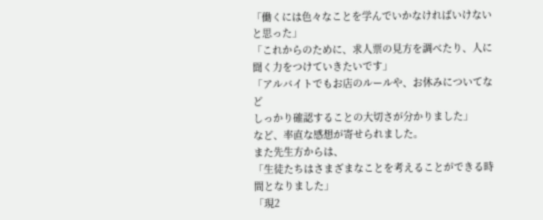「働くには色々なことを学んでいかなければいけないと思った」
「これからのために、求人票の見方を調べたり、人に聞く力をつけていきたいです」
「アルバイトでもお店のルールや、お休みについてなど
しっかり確認することの大切さが分かりました」
など、率直な感想が寄せられました。
また先生方からは、
「生徒たちはさまざまなことを考えることができる時間となりました」
「現2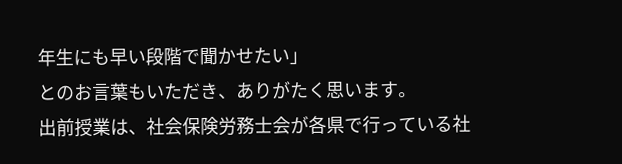年生にも早い段階で聞かせたい」
とのお言葉もいただき、ありがたく思います。
出前授業は、社会保険労務士会が各県で行っている社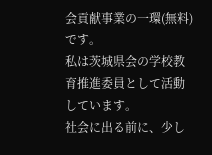会貢献事業の一環(無料)です。
私は茨城県会の学校教育推進委員として活動しています。
社会に出る前に、少し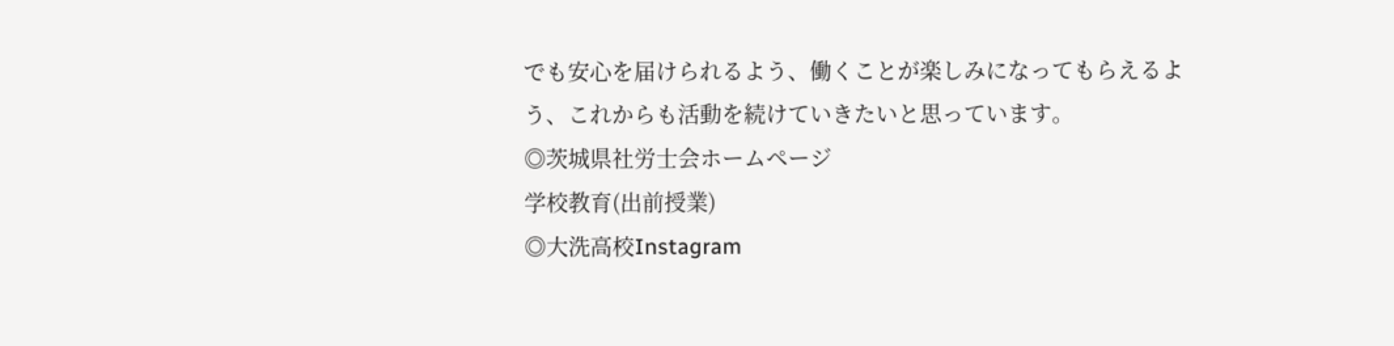でも安心を届けられるよう、働くことが楽しみになってもらえるよう、これからも活動を続けていきたいと思っています。
◎茨城県社労士会ホームページ
学校教育(出前授業)
◎大洗高校Instagram